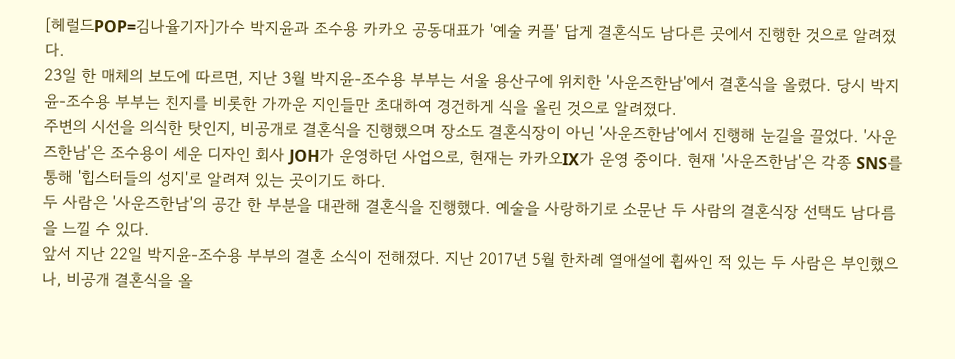[헤럴드POP=김나율기자]가수 박지윤과 조수용 카카오 공동대표가 '예술 커플' 답게 결혼식도 남다른 곳에서 진행한 것으로 알려졌다.
23일 한 매체의 보도에 따르면, 지난 3월 박지윤-조수용 부부는 서울 용산구에 위치한 '사운즈한남'에서 결혼식을 올렸다. 당시 박지윤-조수용 부부는 친지를 비롯한 가까운 지인들만 초대하여 경건하게 식을 올린 것으로 알려졌다.
주변의 시선을 의식한 탓인지, 비공개로 결혼식을 진행했으며 장소도 결혼식장이 아닌 '사운즈한남'에서 진행해 눈길을 끌었다. '사운즈한남'은 조수용이 세운 디자인 회사 JOH가 운영하던 사업으로, 현재는 카카오IX가 운영 중이다. 현재 '사운즈한남'은 각종 SNS를 통해 '힙스터들의 성지'로 알려져 있는 곳이기도 하다.
두 사람은 '사운즈한남'의 공간 한 부분을 대관해 결혼식을 진행했다. 예술을 사랑하기로 소문난 두 사람의 결혼식장 선택도 남다름을 느낄 수 있다.
앞서 지난 22일 박지윤-조수용 부부의 결혼 소식이 전해졌다. 지난 2017년 5월 한차례 열애설에 휩싸인 적 있는 두 사람은 부인했으나, 비공개 결혼식을 올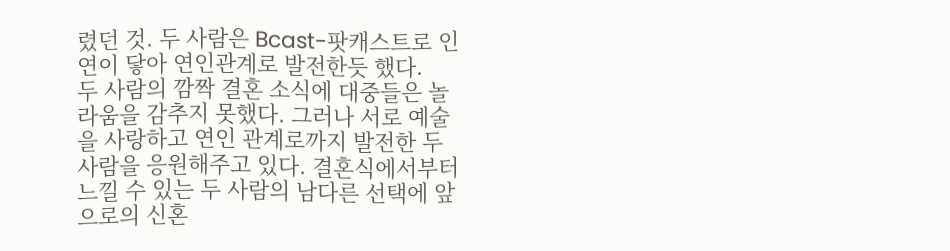렸던 것. 두 사람은 Bcast-팟캐스트로 인연이 닿아 연인관계로 발전한듯 했다.
두 사람의 깜짝 결혼 소식에 대중들은 놀라움을 감추지 못했다. 그러나 서로 예술을 사랑하고 연인 관계로까지 발전한 두 사람을 응원해주고 있다. 결혼식에서부터 느낄 수 있는 두 사람의 남다른 선택에 앞으로의 신혼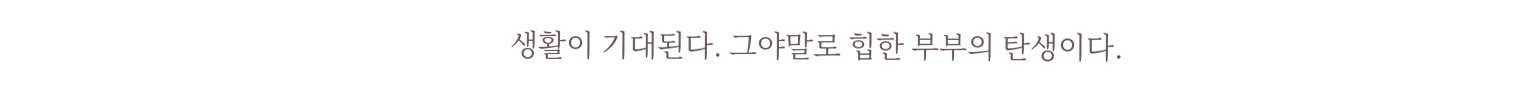생활이 기대된다. 그야말로 힙한 부부의 탄생이다.